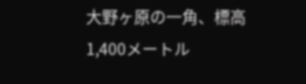大野ヶ原の一角、標高1,400メートル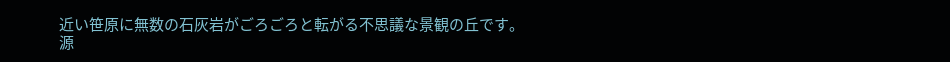近い笹原に無数の石灰岩がごろごろと転がる不思議な景観の丘です。源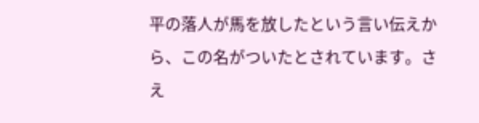平の落人が馬を放したという言い伝えから、この名がついたとされています。さえ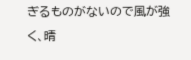ぎるものがないので風が強く、晴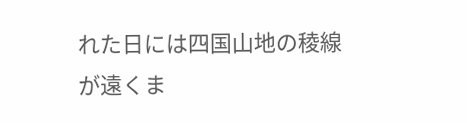れた日には四国山地の稜線が遠くま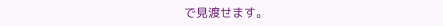で見渡せます。